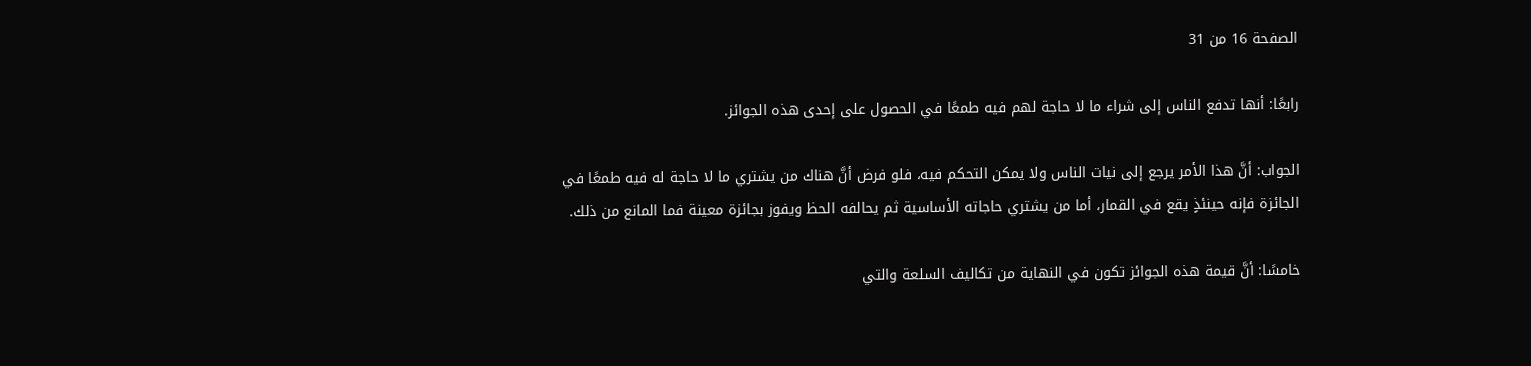الصفحة 16 من 31

رابعًا: أنها تدفع الناس إلى شراء ما لا حاجة لهم فيه طمعًا في الحصول على إحدى هذه الجوائز.

الجواب: أنَّ هذا الأمر يرجع إلى نيات الناس ولا يمكن التحكم فيه، فلو فرض أنَّ هناك من يشتري ما لا حاجة له فيه طمعًا في الجائزة فإنه حينئذٍ يقع في القمار، أما من يشتري حاجاته الأساسية ثم يحالفه الحظ ويفوز بجائزة معينة فما المانع من ذلك.

خامسًا: أنَّ قيمة هذه الجوائز تكون في النهاية من تكاليف السلعة والتي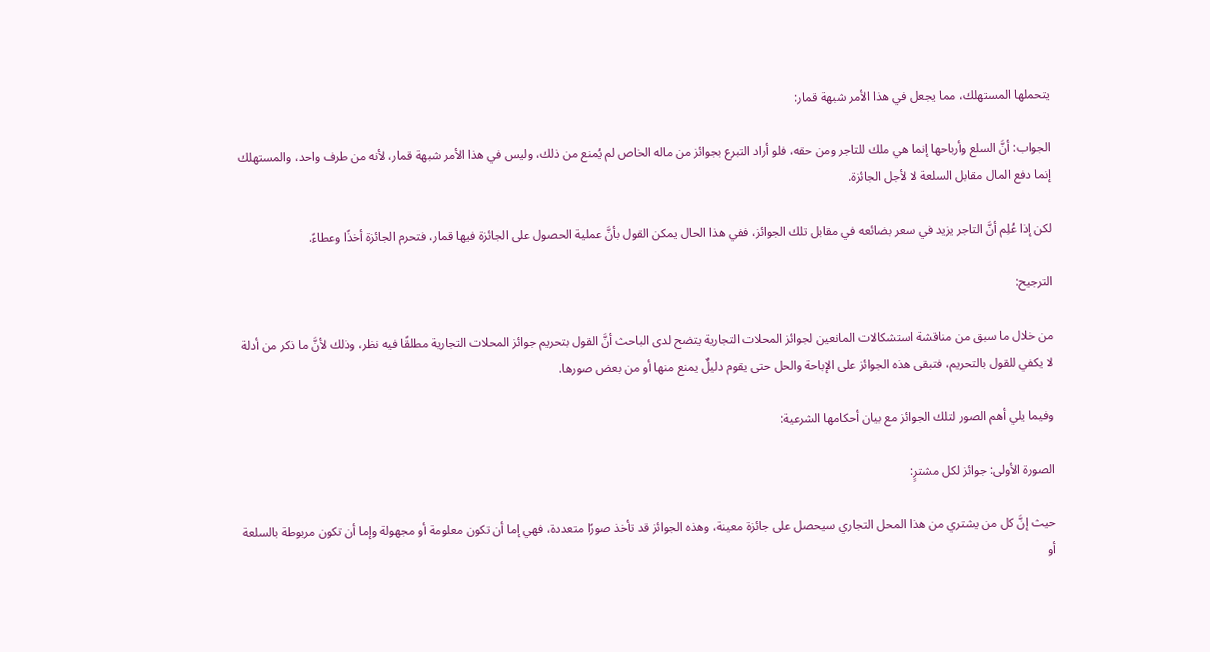يتحملها المستهلك، مما يجعل في هذا الأمر شبهة قمار:

الجواب: أنَّ السلع وأرباحها إنما هي ملك للتاجر ومن حقه، فلو أراد التبرع بجوائز من ماله الخاص لم يُمنع من ذلك، وليس في هذا الأمر شبهة قمار، لأنه من طرف واحد، والمستهلك إنما دفع المال مقابل السلعة لا لأجل الجائزة.

لكن إذا عُلِم أنَّ التاجر يزيد في سعر بضائعه في مقابل تلك الجوائز، ففي هذا الحال يمكن القول بأنَّ عملية الحصول على الجائزة فيها قمار، فتحرم الجائزة أخذًا وعطاءً.

الترجيح:

من خلال ما سبق من مناقشة استشكالات المانعين لجوائز المحلات التجارية يتضح لدى الباحث أنَّ القول بتحريم جوائز المحلات التجارية مطلقًا فيه نظر، وذلك لأنَّ ما ذكر من أدلة لا يكفي للقول بالتحريم، فتبقى هذه الجوائز على الإباحة والحل حتى يقوم دليلٌ يمنع منها أو من بعض صورها.

وفيما يلي أهم الصور لتلك الجوائز مع بيان أحكامها الشرعية:

الصورة الأولى: جوائز لكل مشترٍ:

حيث إنَّ كل من يشتري من هذا المحل التجاري سيحصل على جائزة معينة، وهذه الجوائز قد تأخذ صورًا متعددة، فهي إما أن تكون معلومة أو مجهولة وإما أن تكون مربوطة بالسلعة أو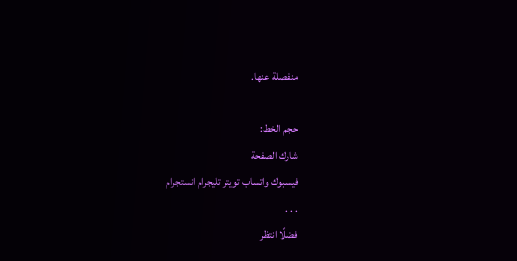منفصلة عنها.

حجم الخط:
شارك الصفحة
فيسبوك واتساب تويتر تليجرام انستجرام
. . .
فضلًا انتظر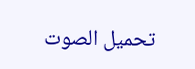تحميل الصوت